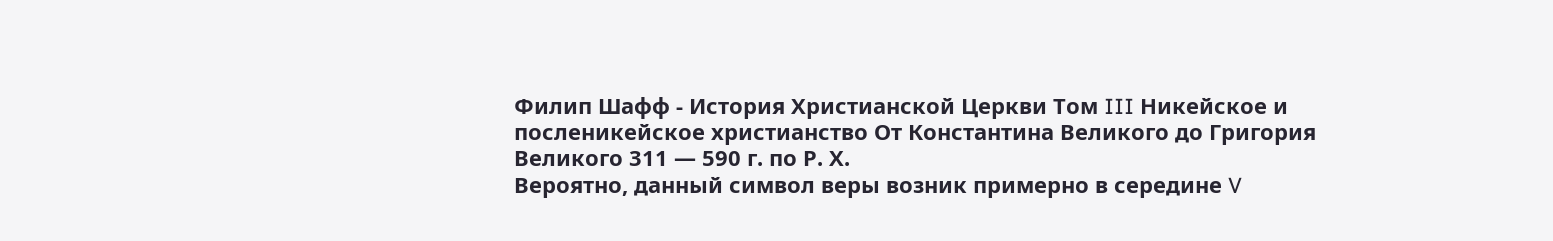Филип Шафф - История Христианской Церкви Tом III Никейское и посленикейское христианство От Константина Великого до Григория Великого 311 — 590 г. по Р. Х.
Вероятно, данный символ веры возник примерно в середине V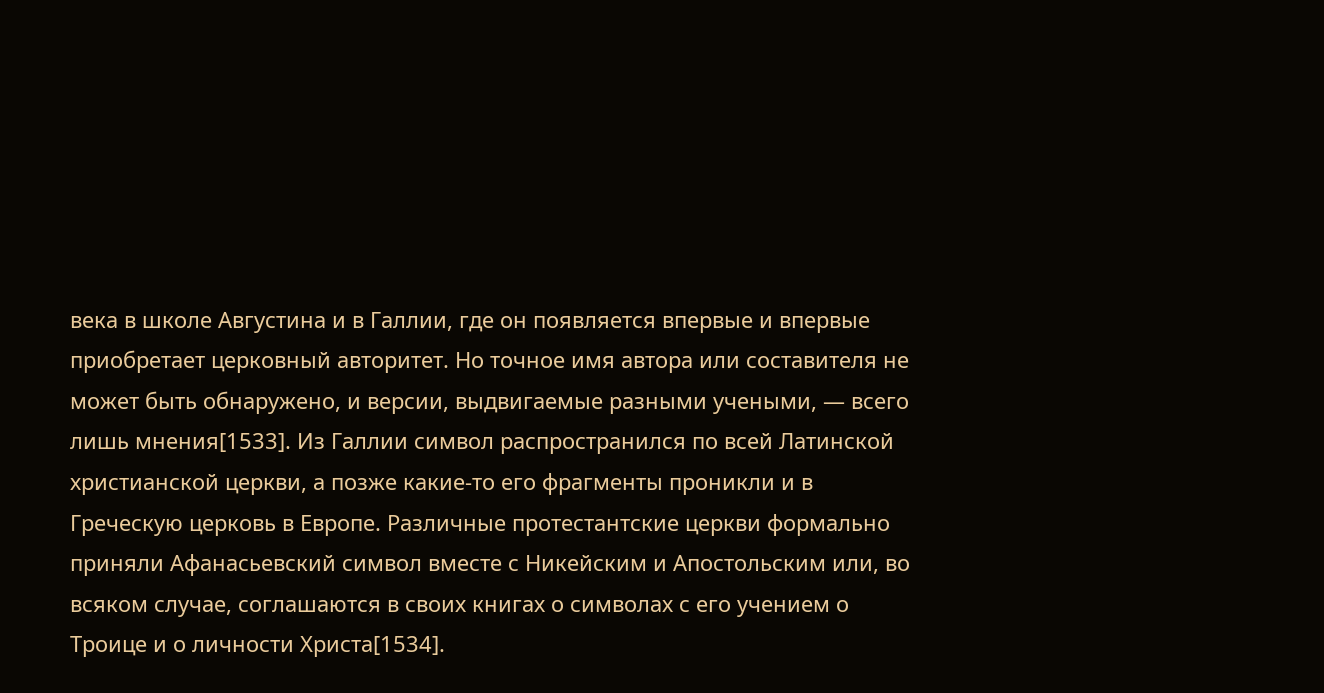века в школе Августина и в Галлии, где он появляется впервые и впервые приобретает церковный авторитет. Но точное имя автора или составителя не может быть обнаружено, и версии, выдвигаемые разными учеными, — всего лишь мнения[1533]. Из Галлии символ распространился по всей Латинской христианской церкви, а позже какие‑то его фрагменты проникли и в Греческую церковь в Европе. Различные протестантские церкви формально приняли Афанасьевский символ вместе с Никейским и Апостольским или, во всяком случае, соглашаются в своих книгах о символах с его учением о Троице и о личности Христа[1534].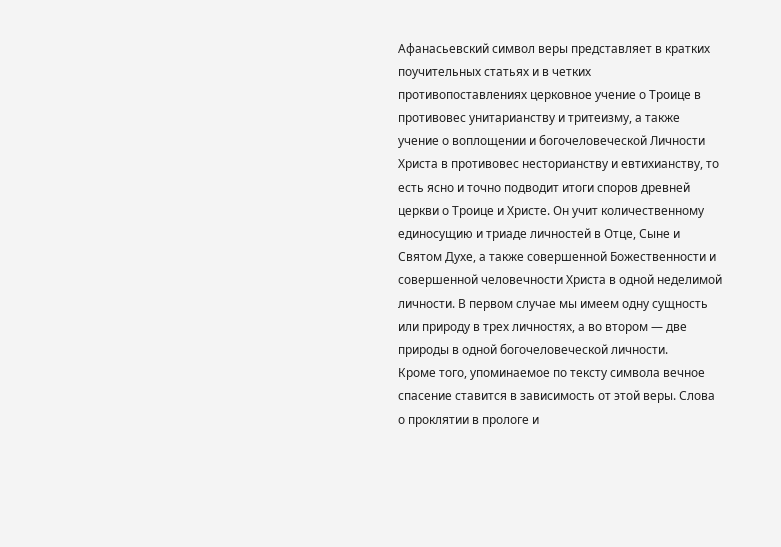Афанасьевский символ веры представляет в кратких поучительных статьях и в четких противопоставлениях церковное учение о Троице в противовес унитарианству и тритеизму, а также учение о воплощении и богочеловеческой Личности Христа в противовес несторианству и евтихианству, то есть ясно и точно подводит итоги споров древней церкви о Троице и Христе. Он учит количественному единосущию и триаде личностей в Отце, Сыне и Святом Духе, а также совершенной Божественности и совершенной человечности Христа в одной неделимой личности. В первом случае мы имеем одну сущность или природу в трех личностях, а во втором — две природы в одной богочеловеческой личности.
Кроме того, упоминаемое по тексту символа вечное спасение ставится в зависимость от этой веры. Слова о проклятии в прологе и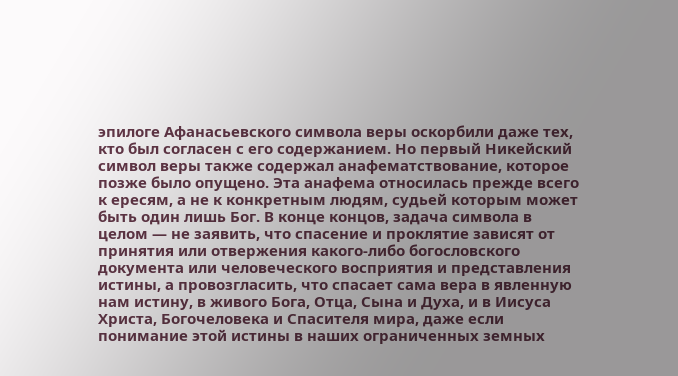эпилоге Афанасьевского символа веры оскорбили даже тех, кто был согласен с его содержанием. Но первый Никейский символ веры также содержал анафематствование, которое позже было опущено. Эта анафема относилась прежде всего к ересям, а не к конкретным людям, судьей которым может быть один лишь Бог. В конце концов, задача символа в целом — не заявить, что спасение и проклятие зависят от принятия или отвержения какого‑либо богословского документа или человеческого восприятия и представления истины, а провозгласить, что спасает сама вера в явленную нам истину, в живого Бога, Отца, Сына и Духа, и в Иисуса Христа, Богочеловека и Спасителя мира, даже если понимание этой истины в наших ограниченных земных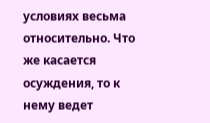условиях весьма относительно. Что же касается осуждения, то к нему ведет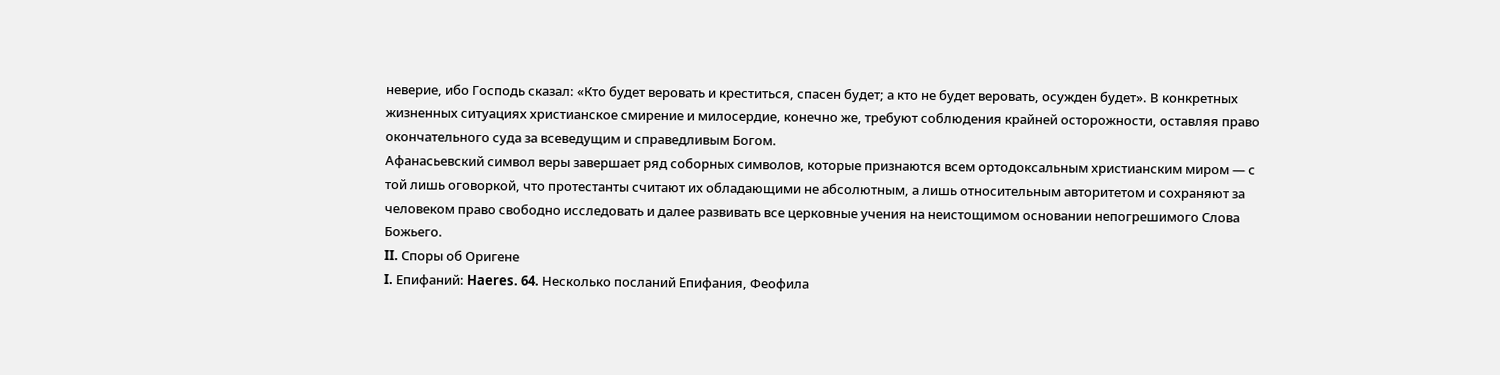неверие, ибо Господь сказал: «Кто будет веровать и креститься, спасен будет; а кто не будет веровать, осужден будет». В конкретных жизненных ситуациях христианское смирение и милосердие, конечно же, требуют соблюдения крайней осторожности, оставляя право окончательного суда за всеведущим и справедливым Богом.
Афанасьевский символ веры завершает ряд соборных символов, которые признаются всем ортодоксальным христианским миром — с той лишь оговоркой, что протестанты считают их обладающими не абсолютным, а лишь относительным авторитетом и сохраняют за человеком право свободно исследовать и далее развивать все церковные учения на неистощимом основании непогрешимого Слова Божьего.
II. Споры об Оригене
I. Епифаний: Haeres. 64. Несколько посланий Епифания, Феофила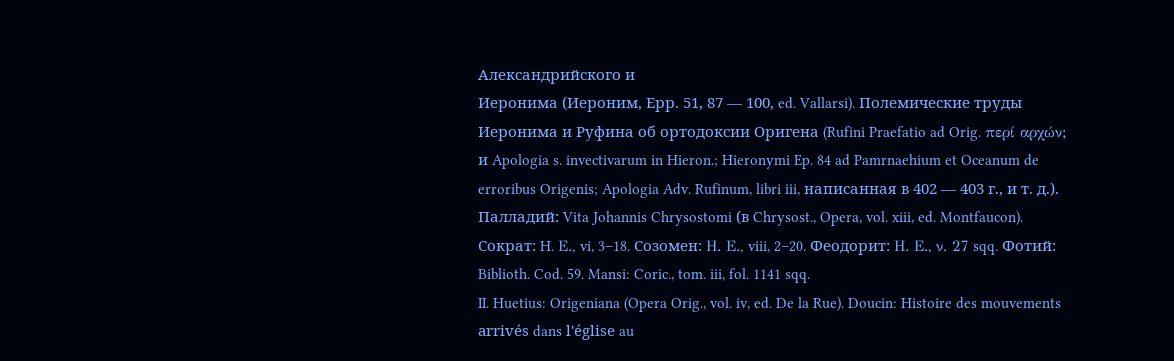Александрийского и
Иеронима (Иероним, Ерр. 51, 87 — 100, ed. Vallarsi). Полемические труды Иеронима и Руфина об ортодоксии Оригена (Rufini Praefatio ad Orig. περί αρχών; и Apologia s. invectivarum in Hieron.; Hieronymi Ep. 84 ad Pamrnaehium et Oceanum de erroribus Origenis; Apologia Adv. Rufinum, libri iii, написанная в 402 — 403 г., и т. д.). Палладий: Vita Johannis Chrysostomi (в Chrysost., Opera, vol. xiii, ed. Montfaucon). Сократ: H. Ε., vi, 3–18. Созомен: Η. Ε., viii, 2–20. Феодорит: Η. Ε., ν. 27 sqq. Фотий: Biblioth. Cod. 59. Mansi: Coric., tom. iii, fol. 1141 sqq.
II. Huetius: Origeniana (Opera Orig., vol. iv, ed. De la Rue). Doucin: Histoire des mouvements arrivés dans l'église au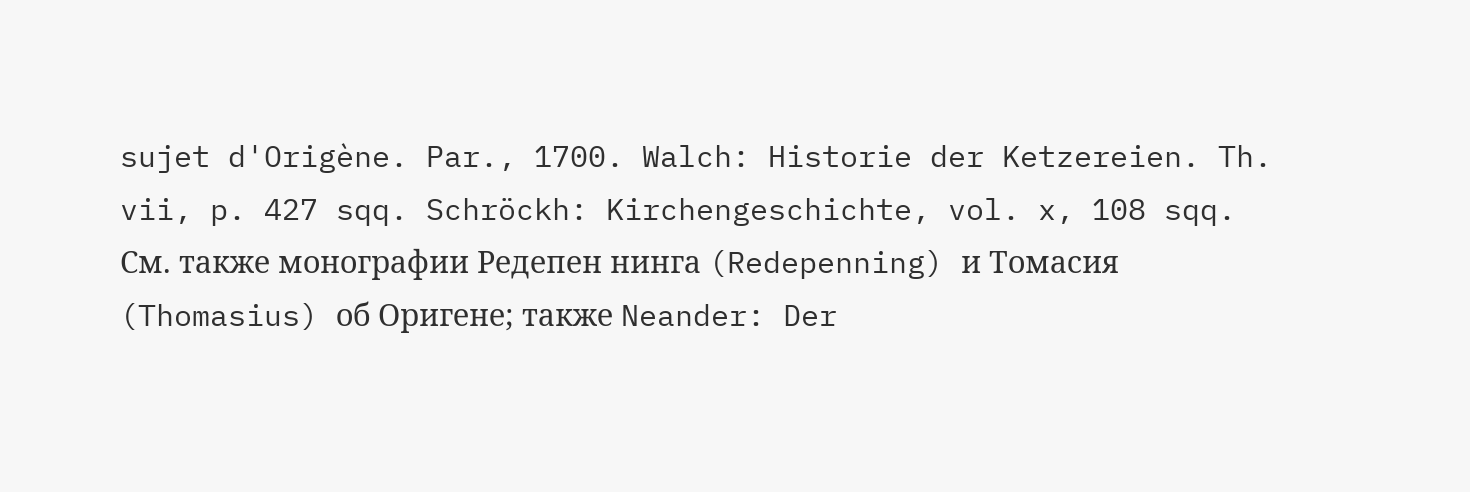sujet d'Origène. Par., 1700. Walch: Historie der Ketzereien. Th. vii, p. 427 sqq. Schröckh: Kirchengeschichte, vol. x, 108 sqq. См. также монографии Редепен нинга (Redepenning) и Томасия (Thomasius) об Оригене; также Neander: Der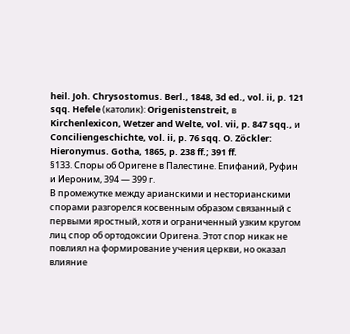heil. Joh. Chrysostomus. Berl., 1848, 3d ed., vol. ii, p. 121 sqq. Hefele (католик): Origenistenstreit, в Kirchenlexicon, Wetzer and Welte, vol. vii, p. 847 sqq., и Conciliengeschichte, vol. ii, p. 76 sqq. O. Zöckler: Hieronymus. Gotha, 1865, p. 238 ff.; 391 ff.
§133. Споры об Оригене в Палестине. Епифаний, Руфин и Иероним, 394 — 399 г.
В промежутке между арианскими и несторианскими спорами разгорелся косвенным образом связанный с первыми яростный, хотя и ограниченный узким кругом лиц спор об ортодоксии Оригена. Этот спор никак не повлиял на формирование учения церкви, но оказал влияние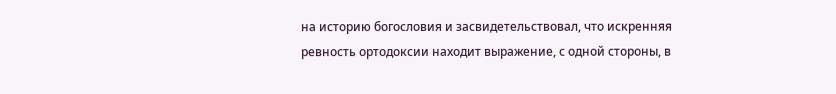на историю богословия и засвидетельствовал, что искренняя ревность ортодоксии находит выражение, с одной стороны, в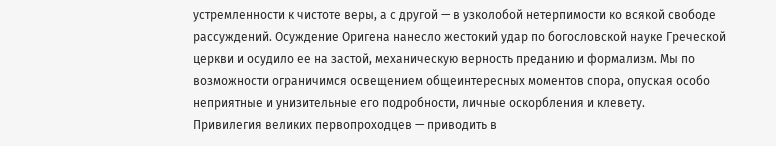устремленности к чистоте веры, а с другой — в узколобой нетерпимости ко всякой свободе рассуждений. Осуждение Оригена нанесло жестокий удар по богословской науке Греческой церкви и осудило ее на застой, механическую верность преданию и формализм. Мы по возможности ограничимся освещением общеинтересных моментов спора, опуская особо неприятные и унизительные его подробности, личные оскорбления и клевету.
Привилегия великих первопроходцев — приводить в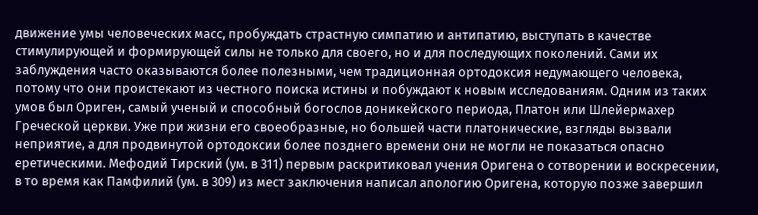движение умы человеческих масс, пробуждать страстную симпатию и антипатию, выступать в качестве стимулирующей и формирующей силы не только для своего, но и для последующих поколений. Сами их заблуждения часто оказываются более полезными, чем традиционная ортодоксия недумающего человека, потому что они проистекают из честного поиска истины и побуждают к новым исследованиям. Одним из таких умов был Ориген, самый ученый и способный богослов доникейского периода, Платон или Шлейермахер Греческой церкви. Уже при жизни его своеобразные, но большей части платонические, взгляды вызвали неприятие, а для продвинутой ортодоксии более позднего времени они не могли не показаться опасно еретическими. Мефодий Тирский (ум. в 311) первым раскритиковал учения Оригена о сотворении и воскресении, в то время как Памфилий (ум. в 309) из мест заключения написал апологию Оригена, которую позже завершил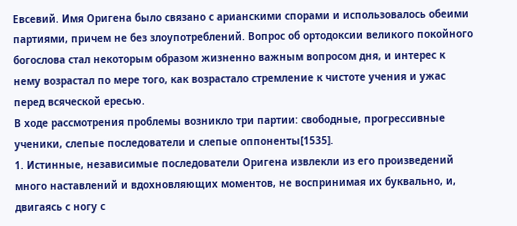Евсевий. Имя Оригена было связано с арианскими спорами и использовалось обеими партиями, причем не без злоупотреблений. Вопрос об ортодоксии великого покойного богослова стал некоторым образом жизненно важным вопросом дня, и интерес к нему возрастал по мере того, как возрастало стремление к чистоте учения и ужас перед всяческой ересью.
В ходе рассмотрения проблемы возникло три партии: свободные, прогрессивные ученики, слепые последователи и слепые оппоненты[1535].
1. Истинные, независимые последователи Оригена извлекли из его произведений много наставлений и вдохновляющих моментов, не воспринимая их буквально, и, двигаясь с ногу с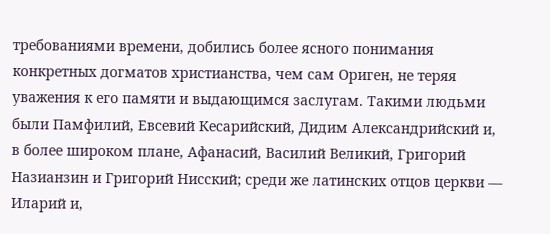требованиями времени, добились более ясного понимания конкретных догматов христианства, чем сам Ориген, не теряя уважения к его памяти и выдающимся заслугам. Такими людьми были Памфилий, Евсевий Кесарийский, Дидим Александрийский и, в более широком плане, Афанасий, Василий Великий, Григорий Назианзин и Григорий Нисский; среди же латинских отцов церкви — Иларий и,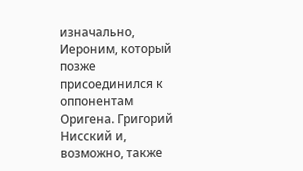изначально, Иероним, который позже присоединился к оппонентам Оригена. Григорий Нисский и, возможно, также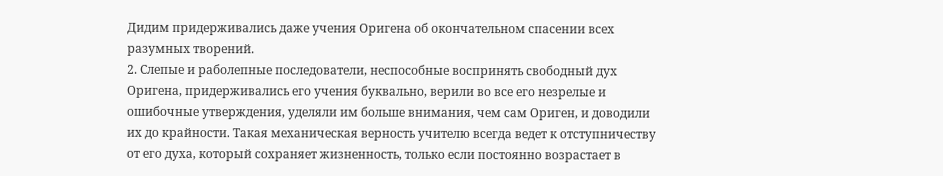Дидим придерживались даже учения Оригена об окончательном спасении всех разумных творений.
2. Слепые и раболепные последователи, неспособные воспринять свободный дух Оригена, придерживались его учения буквально, верили во все его незрелые и ошибочные утверждения, уделяли им больше внимания, чем сам Ориген, и доводили их до крайности. Такая механическая верность учителю всегда ведет к отступничеству от его духа, который сохраняет жизненность, только если постоянно возрастает в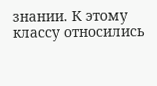знании. К этому классу относились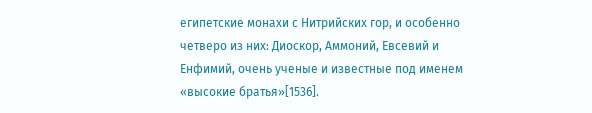египетские монахи с Нитрийских гор, и особенно четверо из них: Диоскор, Аммоний, Евсевий и Енфимий, очень ученые и известные под именем «высокие братья»[1536].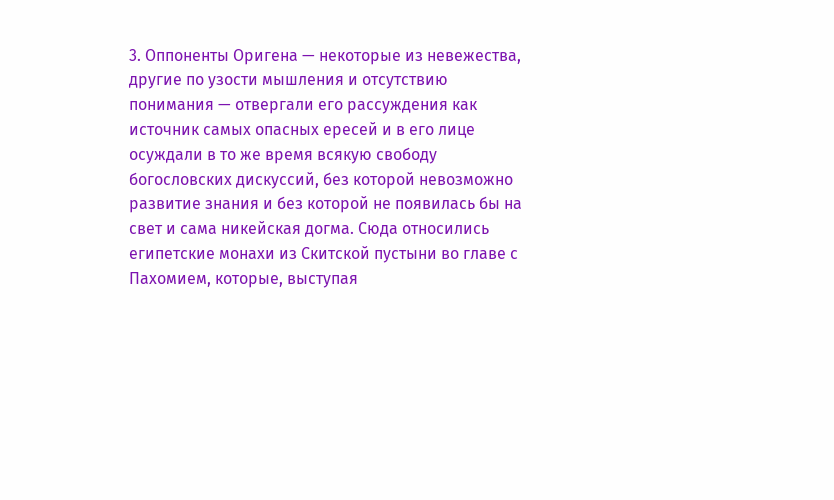3. Оппоненты Оригена — некоторые из невежества, другие по узости мышления и отсутствию понимания — отвергали его рассуждения как источник самых опасных ересей и в его лице осуждали в то же время всякую свободу богословских дискуссий, без которой невозможно развитие знания и без которой не появилась бы на свет и сама никейская догма. Сюда относились египетские монахи из Скитской пустыни во главе с Пахомием, которые, выступая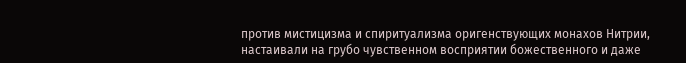против мистицизма и спиритуализма оригенствующих монахов Нитрии, настаивали на грубо чувственном восприятии божественного и даже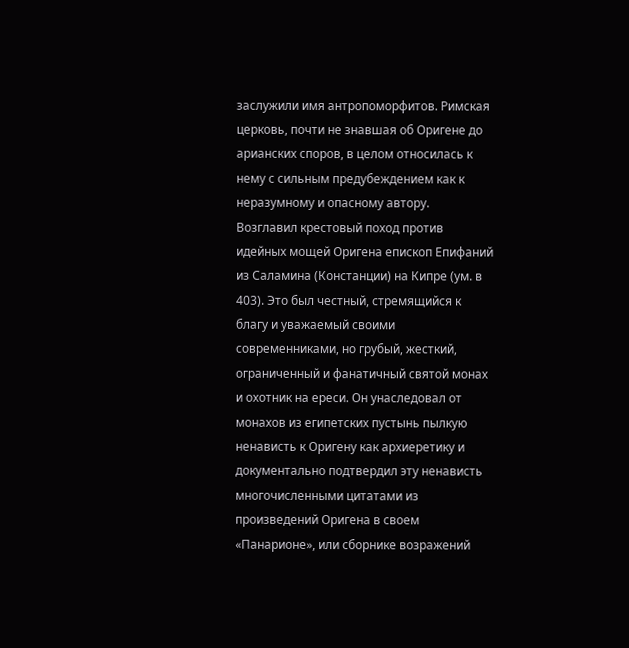заслужили имя антропоморфитов. Римская церковь, почти не знавшая об Оригене до арианских споров, в целом относилась к нему с сильным предубеждением как к неразумному и опасному автору.
Возглавил крестовый поход против идейных мощей Оригена епископ Епифаний из Саламина (Констанции) на Кипре (ум. в 403). Это был честный, стремящийся к благу и уважаемый своими современниками, но грубый, жесткий, ограниченный и фанатичный святой монах и охотник на ереси. Он унаследовал от монахов из египетских пустынь пылкую ненависть к Оригену как архиеретику и документально подтвердил эту ненависть многочисленными цитатами из произведений Оригена в своем «Панарионе», или сборнике возражений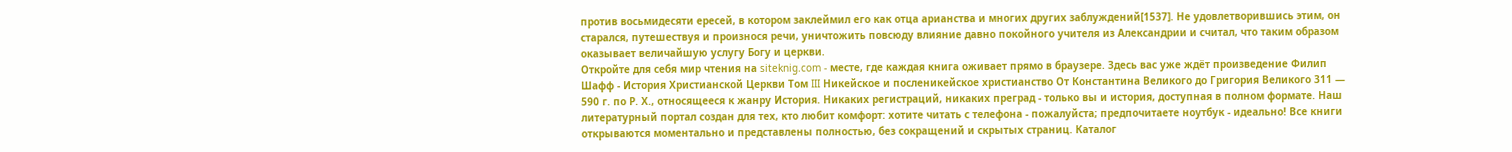против восьмидесяти ересей, в котором заклеймил его как отца арианства и многих других заблуждений[1537]. Не удовлетворившись этим, он старался, путешествуя и произнося речи, уничтожить повсюду влияние давно покойного учителя из Александрии и считал, что таким образом оказывает величайшую услугу Богу и церкви.
Откройте для себя мир чтения на siteknig.com - месте, где каждая книга оживает прямо в браузере. Здесь вас уже ждёт произведение Филип Шафф - История Христианской Церкви Tом III Никейское и посленикейское христианство От Константина Великого до Григория Великого 311 — 590 г. по Р. Х., относящееся к жанру История. Никаких регистраций, никаких преград - только вы и история, доступная в полном формате. Наш литературный портал создан для тех, кто любит комфорт: хотите читать с телефона - пожалуйста; предпочитаете ноутбук - идеально! Все книги открываются моментально и представлены полностью, без сокращений и скрытых страниц. Каталог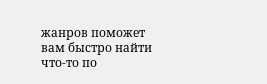жанров поможет вам быстро найти что-то по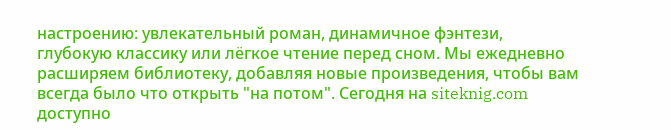настроению: увлекательный роман, динамичное фэнтези, глубокую классику или лёгкое чтение перед сном. Мы ежедневно расширяем библиотеку, добавляя новые произведения, чтобы вам всегда было что открыть "на потом". Сегодня на siteknig.com доступно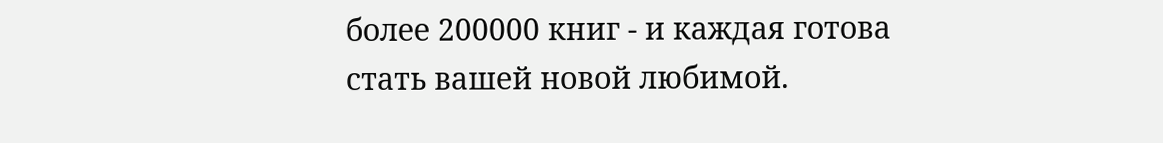более 200000 книг - и каждая готова стать вашей новой любимой.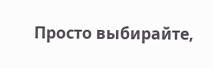Просто выбирайте,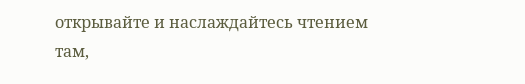открывайте и наслаждайтесь чтением там,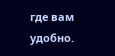где вам удобно.